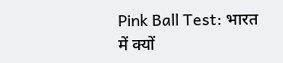Pink Ball Test: भारत में क्यों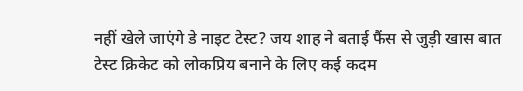नहीं खेले जाएंगे डे नाइट टेस्ट? जय शाह ने बताई फैंस से जुड़ी खास बात
टेस्ट क्रिकेट को लोकप्रिय बनाने के लिए कई कदम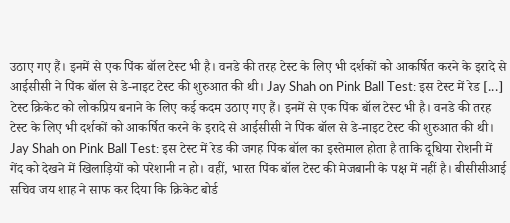उठाए गए हैं। इनमें से एक पिंक बॉल टेस्ट भी है। वनडे की तरह टेस्ट के लिए भी दर्शकों को आकर्षित करने के इरादे से आईसीसी ने पिंक बॉल से डे-नाइट टेस्ट की शुरुआत की थी। Jay Shah on Pink Ball Test: इस टेस्ट में रेड [...]
टेस्ट क्रिकेट को लोकप्रिय बनाने के लिए कई कदम उठाए गए हैं। इनमें से एक पिंक बॉल टेस्ट भी है। वनडे की तरह टेस्ट के लिए भी दर्शकों को आकर्षित करने के इरादे से आईसीसी ने पिंक बॉल से डे-नाइट टेस्ट की शुरुआत की थी।
Jay Shah on Pink Ball Test: इस टेस्ट में रेड की जगह पिंक बॉल का इस्तेमाल होता है ताकि दूधिया रोशनी में गेंद को देखने में खिलाड़ियों को परेशानी न हो। वहीं, भारत पिंक बॉल टेस्ट की मेजबानी के पक्ष में नहीं है। बीसीसीआई सचिव जय शाह ने साफ कर दिया कि क्रिकेट बोर्ड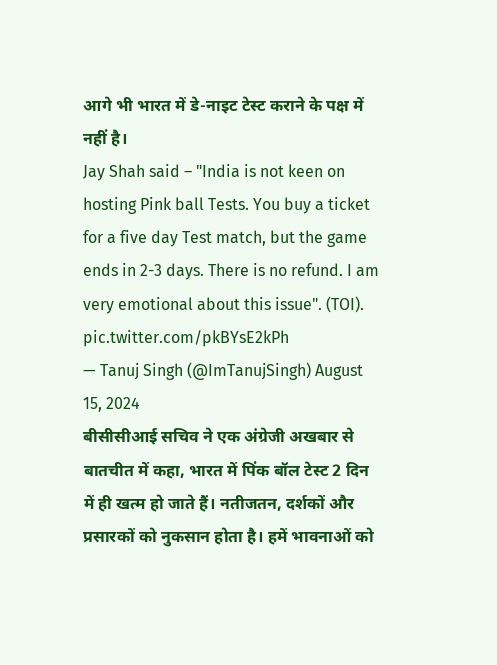आगे भी भारत में डे-नाइट टेस्ट कराने के पक्ष में नहीं है।
Jay Shah said – "India is not keen on hosting Pink ball Tests. You buy a ticket for a five day Test match, but the game ends in 2-3 days. There is no refund. I am very emotional about this issue". (TOI). pic.twitter.com/pkBYsE2kPh
— Tanuj Singh (@ImTanujSingh) August 15, 2024
बीसीसीआई सचिव ने एक अंग्रेजी अखबार से बातचीत में कहा, भारत में पिंक बॉल टेस्ट 2 दिन में ही खत्म हो जाते हैं। नतीजतन, दर्शकों और प्रसारकों को नुकसान होता है। हमें भावनाओं को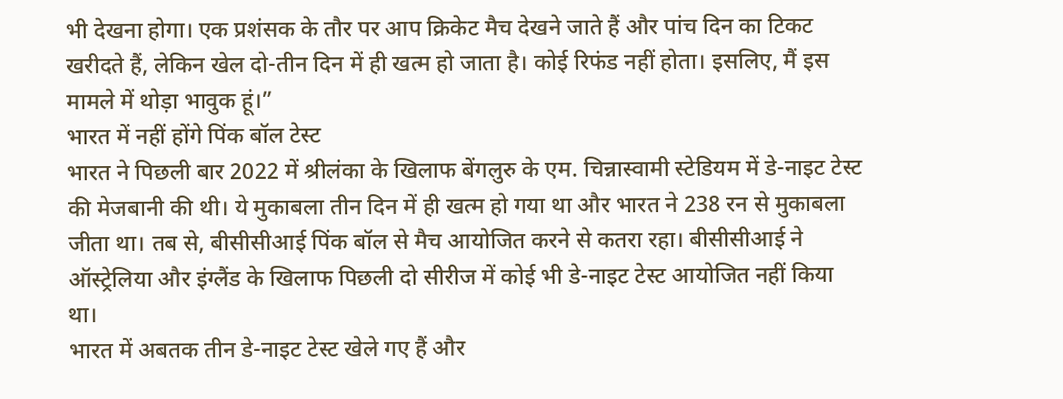भी देखना होगा। एक प्रशंसक के तौर पर आप क्रिकेट मैच देखने जाते हैं और पांच दिन का टिकट खरीदते हैं, लेकिन खेल दो-तीन दिन में ही खत्म हो जाता है। कोई रिफंड नहीं होता। इसलिए, मैं इस मामले में थोड़ा भावुक हूं।”
भारत में नहीं होंगे पिंक बॉल टेस्ट
भारत ने पिछली बार 2022 में श्रीलंका के खिलाफ बेंगलुरु के एम. चिन्नास्वामी स्टेडियम में डे-नाइट टेस्ट की मेजबानी की थी। ये मुकाबला तीन दिन में ही खत्म हो गया था और भारत ने 238 रन से मुकाबला जीता था। तब से, बीसीसीआई पिंक बॉल से मैच आयोजित करने से कतरा रहा। बीसीसीआई ने ऑस्ट्रेलिया और इंग्लैंड के खिलाफ पिछली दो सीरीज में कोई भी डे-नाइट टेस्ट आयोजित नहीं किया था।
भारत में अबतक तीन डे-नाइट टेस्ट खेले गए हैं और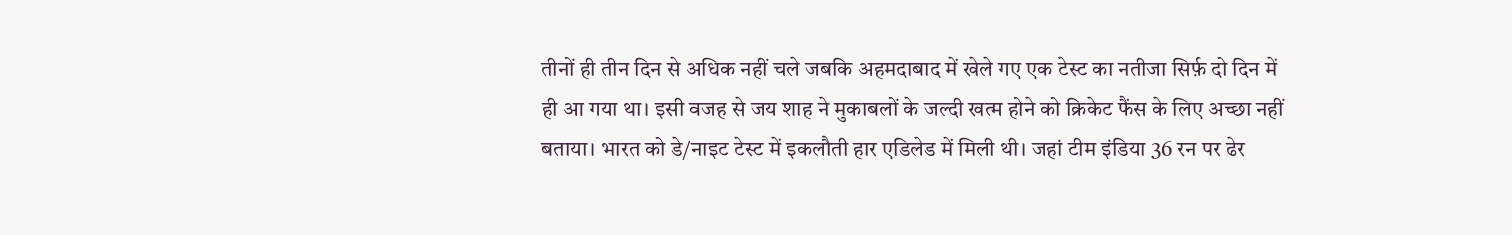तीनों ही तीन दिन से अधिक नहीं चले जबकि अहमदाबाद में खेले गए एक टेस्ट का नतीजा सिर्फ़ दो दिन में ही आ गया था। इसी वजह से जय शाह ने मुकाबलों के जल्दी खत्म होने को क्रिकेट फैंस के लिए अच्छा नहीं बताया। भारत को डे/नाइट टेस्ट में इकलौती हार एडिलेड में मिली थी। जहां टीम इंडिया 36 रन पर ढेर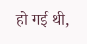हो गई थी,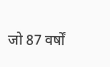जो 87 वर्षों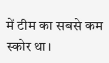में टीम का सबसे कम स्कोर था।